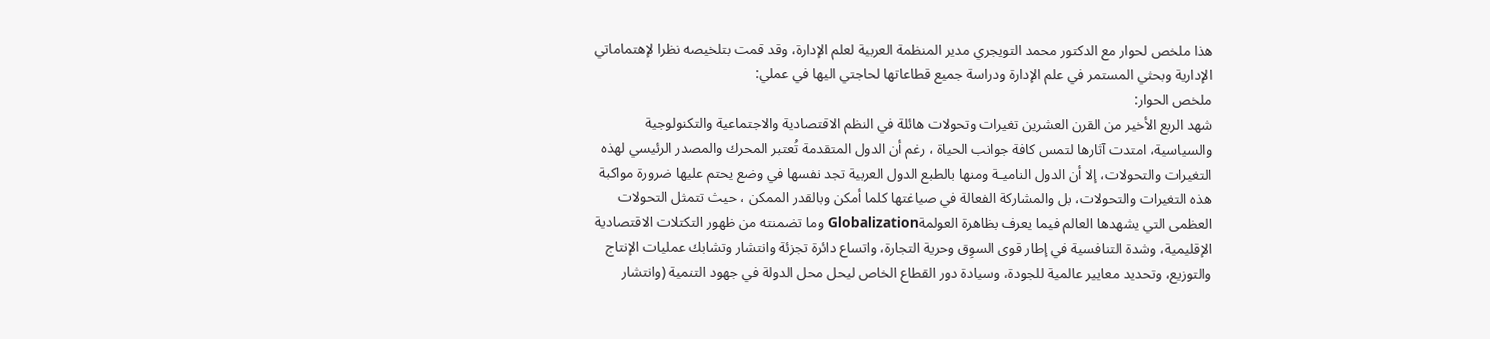هذا ملخص لحوار مع الدكتور محمد التويجري مدير المنظمة العربية لعلم الإدارة، وقد قمت بتلخيصه نظرا لإهتماماتي الإدارية وبحثي المستمر في علم الإدارة ودراسة جميع قطاعاتها لحاجتي اليها في عملي:
ملخص الحوار:
شهد الربع الأخير من القرن العشرين تغيرات وتحولات هائلة في النظم الاقتصادية والاجتماعية والتكنولوجية والسياسية، امتدت آثارها لتمس كافة جوانب الحياة ، رغم أن الدول المتقدمة تُعتبر المحرك والمصدر الرئيسي لهذه التغيرات والتحولات، إلا أن الدول الناميـة ومنها بالطبع الدول العربية تجد نفسها في وضع يحتم عليها ضرورة مواكبة هذه التغيرات والتحولات، بل والمشاركة الفعالة في صياغتها كلما أمكن وبالقدر الممكن ، حيث تتمثل التحولات العظمى التي يشهدها العالم فيما يعرف بظاهرة العولمةGlobalization وما تضمنته من ظهور التكتلات الاقتصادية الإقليمية، وشدة التنافسية في إطار قوى السوِق وحرية التجارة، واتساع دائرة تجزئة وانتشار وتشابك عمليات الإنتاج والتوزيع، وتحديد معايير عالمية للجودة، وسيادة دور القطاع الخاص ليحل محل الدولة في جهود التنمية (وانتشار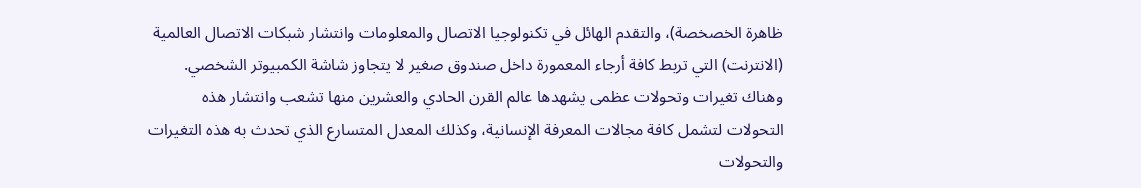ظاهرة الخصخصة)، والتقدم الهائل في تكنولوجيا الاتصال والمعلومات وانتشار شبكات الاتصال العالمية (الانترنت) التي تربط كافة أرجاء المعمورة داخل صندوق صغير لا يتجاوز شاشة الكمبيوتر الشخصي. وهناك تغيرات وتحولات عظمى يشهدها عالم القرن الحادي والعشرين منها تشعب وانتشار هذه التحولات لتشمل كافة مجالات المعرفة الإنسانية، وكذلك المعدل المتسارع الذي تحدث به هذه التغيرات والتحولات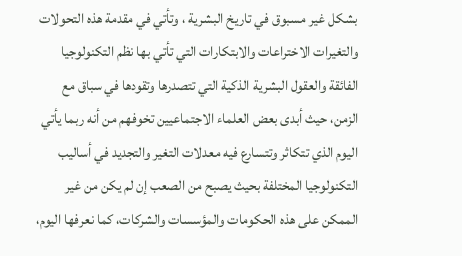بشكل غير مسبوق في تاريخ البشرية ، وتأتي في مقدمة هذه التحولات والتغيرات الاختراعات والابتكارات التي تأتي بها نظم التكنولوجيا الفائقة والعقول البشرية الذكية التي تتصدرها وتقودها في سباق مع الزمن، حيث أبدى بعض العلماء الاجتماعيين تخوفهم من أنه ربما يأتي اليوم الذي تتكاثر وتتسارع فيه معدلات التغير والتجديد في أساليب التكنولوجيا المختلفة بحيث يصبح من الصعب إن لم يكن من غير الممكن على هذه الحكومات والمؤسسات والشركات، كما نعرفها اليوم،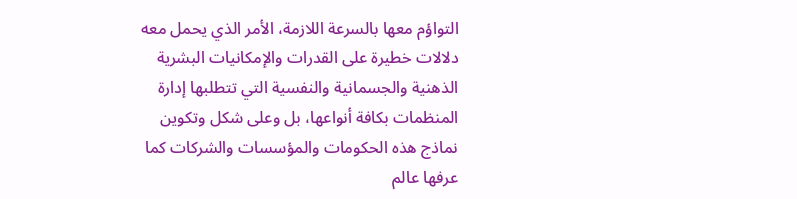التواؤم معها بالسرعة اللازمة، الأمر الذي يحمل معه دلالات خطيرة على القدرات والإمكانيات البشرية الذهنية والجسمانية والنفسية التي تتطلبها إدارة المنظمات بكافة أنواعها، بل وعلى شكل وتكوين نماذج هذه الحكومات والمؤسسات والشركات كما عرفها عالم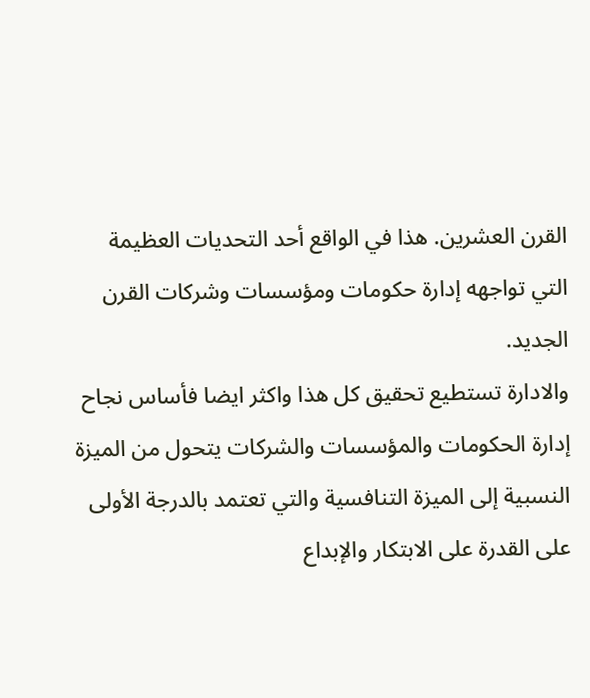القرن العشرين. هذا في الواقع أحد التحديات العظيمة التي تواجهه إدارة حكومات ومؤسسات وشركات القرن الجديد.
والادارة تستطيع تحقيق كل هذا واكثر ايضا فأساس نجاح إدارة الحكومات والمؤسسات والشركات يتحول من الميزة النسبية إلى الميزة التنافسية والتي تعتمد بالدرجة الأولى على القدرة على الابتكار والإبداع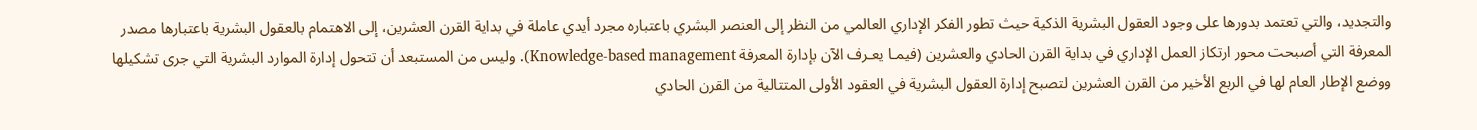والتجديد، والتي تعتمد بدورها على وجود العقول البشرية الذكية حيث تطور الفكر الإداري العالمي من النظر إلى العنصر البشري باعتباره مجرد أيدي عاملة في بداية القرن العشرين، إلى الاهتمام بالعقول البشرية باعتبارها مصدر المعرفة التي أصبحت محور ارتكاز العمل الإداري في بداية القرن الحادي والعشرين (فيمـا يعـرف الآن بإدارة المعرفة Knowledge-based management). وليس من المستبعد أن تتحول إدارة الموارد البشرية التي جرى تشكيلها ووضع الإطار العام لها في الربع الأخير من القرن العشرين لتصبح إدارة العقول البشرية في العقود الأولى المتتالية من القرن الحادي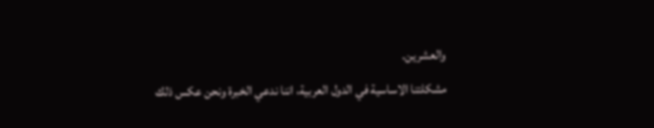والعشرين.
مشكلتنا الاساسية في الدول العربية، اننا ندعي الخبرة ونحن عكس ذلك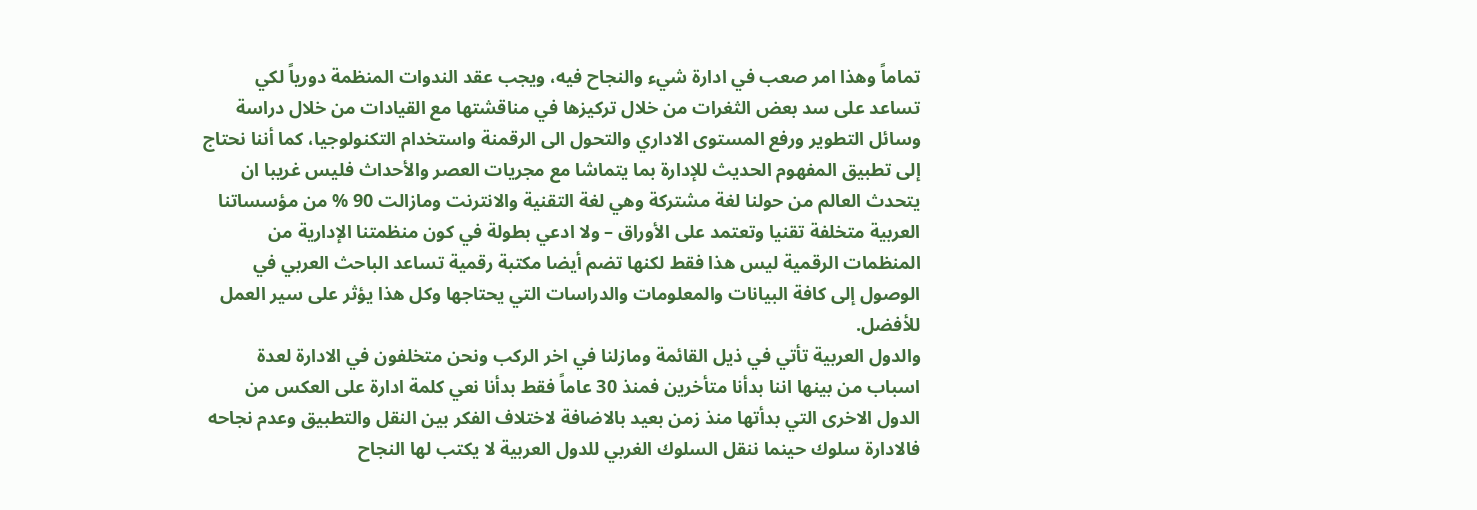تماماً وهذا امر صعب في ادارة شيء والنجاح فيه، ويجب عقد الندوات المنظمة دورياً لكي تساعد على سد بعض الثغرات من خلال تركيزها في مناقشتها مع القيادات من خلال دراسة وسائل التطوير ورفع المستوى الاداري والتحول الى الرقمنة واستخدام التكنولوجيا، كما أننا نحتاج إلى تطبيق المفهوم الحديث للإدارة بما يتماشا مع مجريات العصر والأحداث فليس غريبا ان يتحدث العالم من حولنا لغة مشتركة وهي لغة التقنية والانترنت ومازالت 90 % من مؤسساتنا العربية متخلفة تقنيا وتعتمد على الأوراق – ولا ادعي بطولة في كون منظمتنا الإدارية من المنظمات الرقمية ليس هذا فقط لكنها تضم أيضا مكتبة رقمية تساعد الباحث العربي في الوصول إلى كافة البيانات والمعلومات والدراسات التي يحتاجها وكل هذا يؤثر على سير العمل للأفضل.
والدول العربية تأتي في ذيل القائمة ومازلنا في اخر الركب ونحن متخلفون في الادارة لعدة اسباب من بينها اننا بدأنا متأخرين فمنذ 30 عاماً فقط بدأنا نعي كلمة ادارة على العكس من الدول الاخرى التي بدأتها منذ زمن بعيد بالاضافة لاختلاف الفكر بين النقل والتطبيق وعدم نجاحه فالادارة سلوك حينما ننقل السلوك الغربي للدول العربية لا يكتب لها النجاح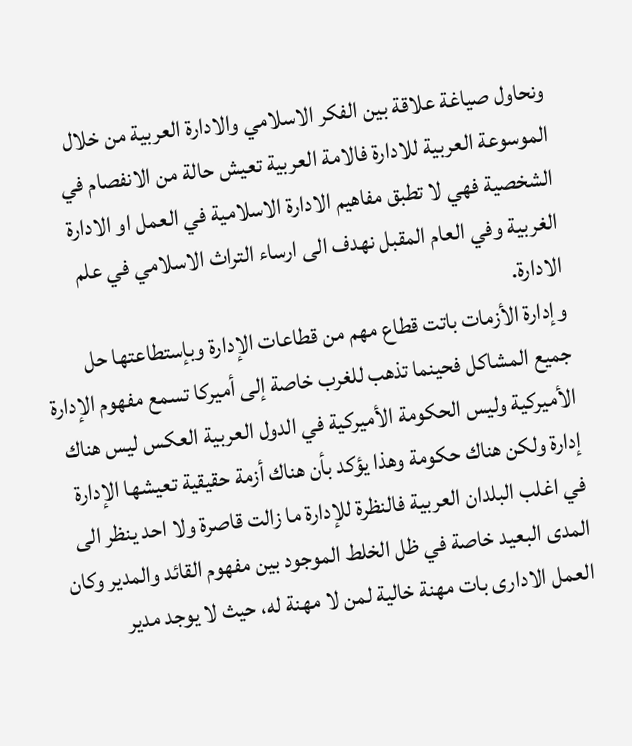ونحاول صياغة علاقة بين الفكر الاسلامي والادارة العربية من خلال الموسوعة العربية للادارة فالامة العربية تعيش حالة من الانفصام في الشخصية فهي لا تطبق مفاهيم الادارة الاسلامية في العمل او الادارة الغربية وفي العام المقبل نهدف الى ارساء التراث الاسلامي في علم الادارة.
وإدارة الأزمات باتت قطاع مهم من قطاعات الإدارة وبإستطاعتها حل جميع المشاكل فحينما تذهب للغرب خاصة إلى أميركا تسمع مفهوم الإدارة الأميركية وليس الحكومة الأميركية في الدول العربية العكس ليس هناك إدارة ولكن هناك حكومة وهذا يؤكد بأن هناك أزمة حقيقية تعيشها الإدارة في اغلب البلدان العربية فالنظرة للإدارة ما زالت قاصرة ولا احد ينظر الى المدى البعيد خاصة في ظل الخلط الموجود بين مفهوم القائد والمدير وكان العمل الادارى بات مهنة خالية لمن لا مهنة له، حيث لا يوجد مدير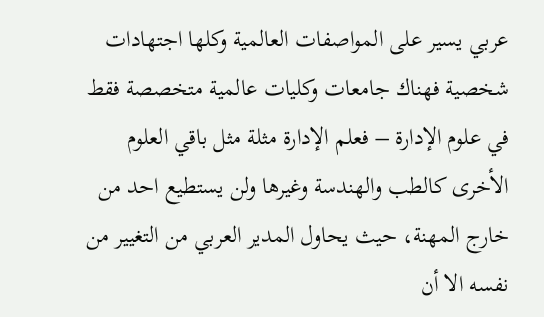عربي يسير على المواصفات العالمية وكلها اجتهادات شخصية فهناك جامعات وكليات عالمية متخصصة فقط في علوم الإدارة – فعلم الإدارة مثلة مثل باقي العلوم الأخرى كالطب والهندسة وغيرها ولن يستطيع احد من خارج المهنة، حيث يحاول المدير العربي من التغيير من نفسه الا أن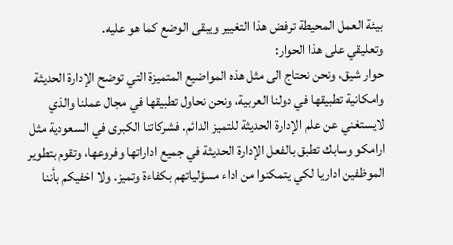بيئة العمل المحيطة ترفض هذا التغيير ويبقى الوضع كما هو عليه.
وتعليقي على هذا الحوار:
حوار شيق، ونحن نحتاج الى مثل هذه المواضيع المتميزة التي توضح الإدارة الحديثة وامكانية تطبيقها في دولنا العربية، ونحن نحاول تطبيقها في مجال عملنا والذي لايستغني عن علم الإدارة الحديثة للتميز الدائم. فشركاتنا الكبرى في السعودية مثل ارامكو وسابك تطبق بالفعل الإدارة الحديثة في جميع اداراتها وفروعها، وتقوم بتطوير الموظفين اداريا لكي يتمكنوا من اداء مسؤلياتهم بكفاءة وتميز. ولا اخفيكم بأننا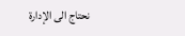نحتاج الى الإدارة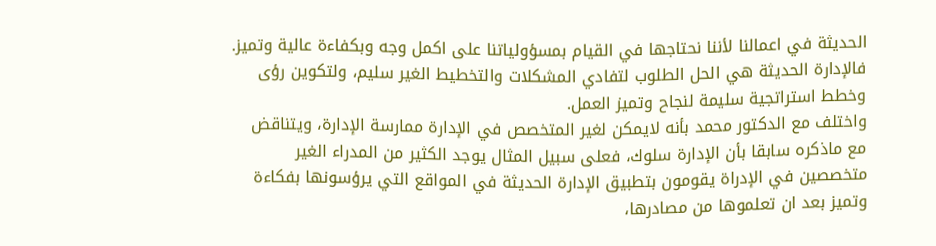الحديثة في اعمالنا لأننا نحتاجها في القيام بمسؤولياتنا على اكمل وجه وبكفاءة عالية وتميز. فالإدارة الحديثة هي الحل الطلوب لتفادي المشكلات والتخطيط الغير سليم، ولتكوين رؤى وخطط استراتجية سليمة لنجاح وتميز العمل.
واختلف مع الدكتور محمد بأنه لايمكن لغير المتخصص في الإدارة ممارسة الإدارة، ويتناقض مع ماذكره سابقا بأن الإدارة سلوك، فعلى سبيل المثال يوجد الكثير من المدراء الغير متخصصين في الإدراة يقومون بتطبيق الإدارة الحديثة في المواقع التي يرؤسونها بفكاءة وتميز بعد ان تعلموها من مصادرها،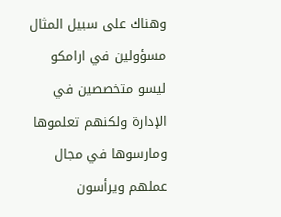وهناك على سبيل المثال مسؤولين في ارامكو ليسو متخصصين في الإدارة ولكنهم تعلموها ومارسوها في مجال عملهم ويرأسون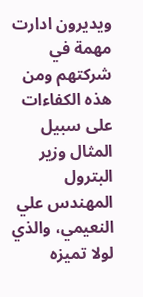ويديرون ادارت مهمة في شركتهم ومن هذه الكفاءات على سبيل المثال وزير البترول المهندس علي النعيمي، والذي لولا تميزه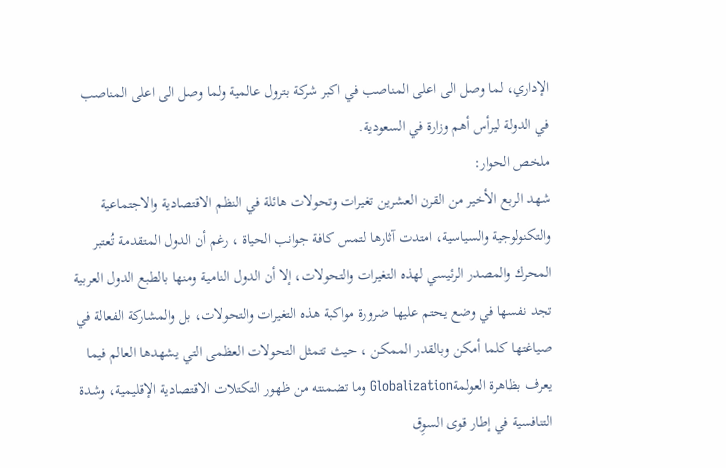الإداري، لما وصل الى اعلى المناصب في اكبر شركة بترول عالمية ولما وصل الى اعلى المناصب في الدولة ليرأس أهم وزارة في السعودية.
ملخص الحوار:
شهد الربع الأخير من القرن العشرين تغيرات وتحولات هائلة في النظم الاقتصادية والاجتماعية والتكنولوجية والسياسية، امتدت آثارها لتمس كافة جوانب الحياة ، رغم أن الدول المتقدمة تُعتبر المحرك والمصدر الرئيسي لهذه التغيرات والتحولات، إلا أن الدول الناميـة ومنها بالطبع الدول العربية تجد نفسها في وضع يحتم عليها ضرورة مواكبة هذه التغيرات والتحولات، بل والمشاركة الفعالة في صياغتها كلما أمكن وبالقدر الممكن ، حيث تتمثل التحولات العظمى التي يشهدها العالم فيما يعرف بظاهرة العولمةGlobalization وما تضمنته من ظهور التكتلات الاقتصادية الإقليمية، وشدة التنافسية في إطار قوى السوِق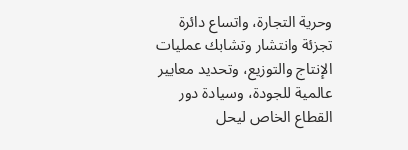وحرية التجارة، واتساع دائرة تجزئة وانتشار وتشابك عمليات الإنتاج والتوزيع، وتحديد معايير عالمية للجودة، وسيادة دور القطاع الخاص ليحل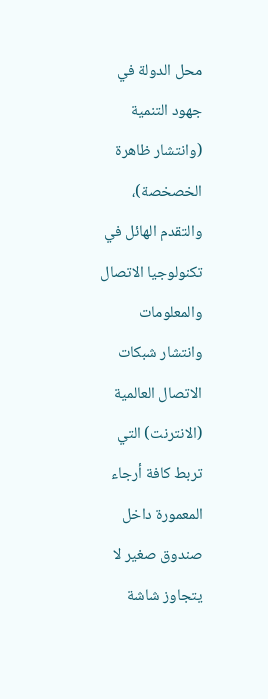محل الدولة في جهود التنمية (وانتشار ظاهرة الخصخصة)، والتقدم الهائل في تكنولوجيا الاتصال والمعلومات وانتشار شبكات الاتصال العالمية (الانترنت) التي تربط كافة أرجاء المعمورة داخل صندوق صغير لا يتجاوز شاشة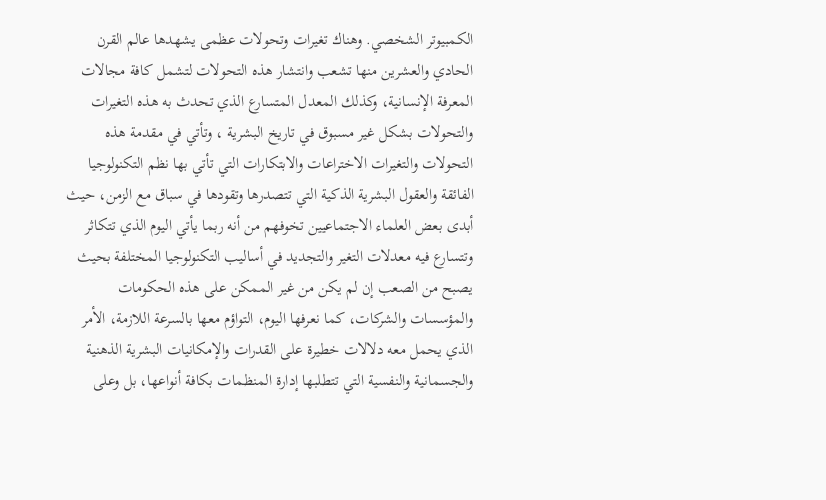الكمبيوتر الشخصي. وهناك تغيرات وتحولات عظمى يشهدها عالم القرن الحادي والعشرين منها تشعب وانتشار هذه التحولات لتشمل كافة مجالات المعرفة الإنسانية، وكذلك المعدل المتسارع الذي تحدث به هذه التغيرات والتحولات بشكل غير مسبوق في تاريخ البشرية ، وتأتي في مقدمة هذه التحولات والتغيرات الاختراعات والابتكارات التي تأتي بها نظم التكنولوجيا الفائقة والعقول البشرية الذكية التي تتصدرها وتقودها في سباق مع الزمن، حيث أبدى بعض العلماء الاجتماعيين تخوفهم من أنه ربما يأتي اليوم الذي تتكاثر وتتسارع فيه معدلات التغير والتجديد في أساليب التكنولوجيا المختلفة بحيث يصبح من الصعب إن لم يكن من غير الممكن على هذه الحكومات والمؤسسات والشركات، كما نعرفها اليوم، التواؤم معها بالسرعة اللازمة، الأمر الذي يحمل معه دلالات خطيرة على القدرات والإمكانيات البشرية الذهنية والجسمانية والنفسية التي تتطلبها إدارة المنظمات بكافة أنواعها، بل وعلى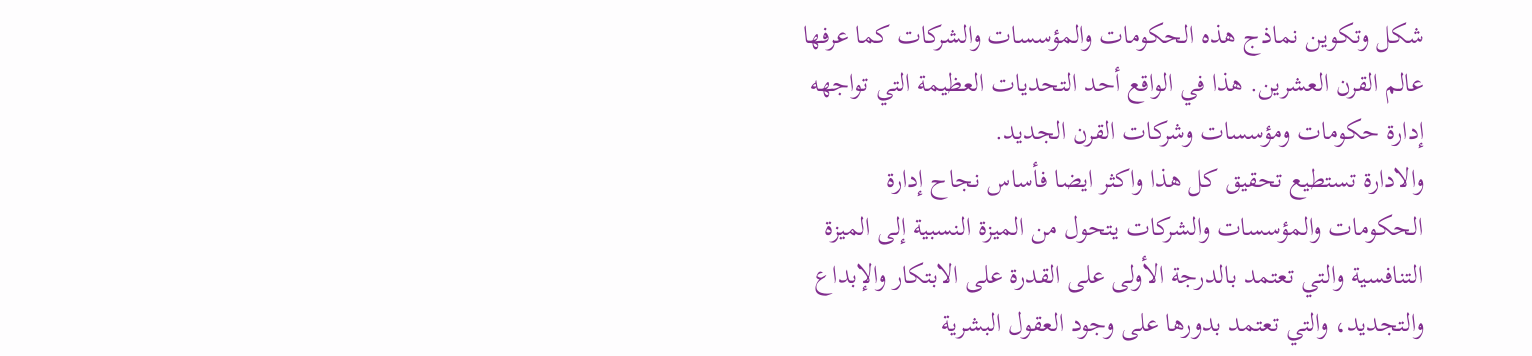شكل وتكوين نماذج هذه الحكومات والمؤسسات والشركات كما عرفها عالم القرن العشرين. هذا في الواقع أحد التحديات العظيمة التي تواجهه إدارة حكومات ومؤسسات وشركات القرن الجديد.
والادارة تستطيع تحقيق كل هذا واكثر ايضا فأساس نجاح إدارة الحكومات والمؤسسات والشركات يتحول من الميزة النسبية إلى الميزة التنافسية والتي تعتمد بالدرجة الأولى على القدرة على الابتكار والإبداع والتجديد، والتي تعتمد بدورها على وجود العقول البشرية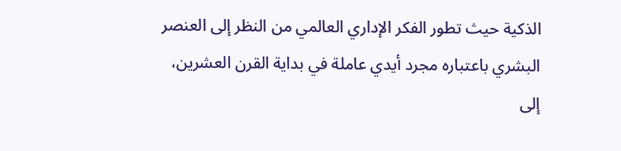الذكية حيث تطور الفكر الإداري العالمي من النظر إلى العنصر البشري باعتباره مجرد أيدي عاملة في بداية القرن العشرين، إلى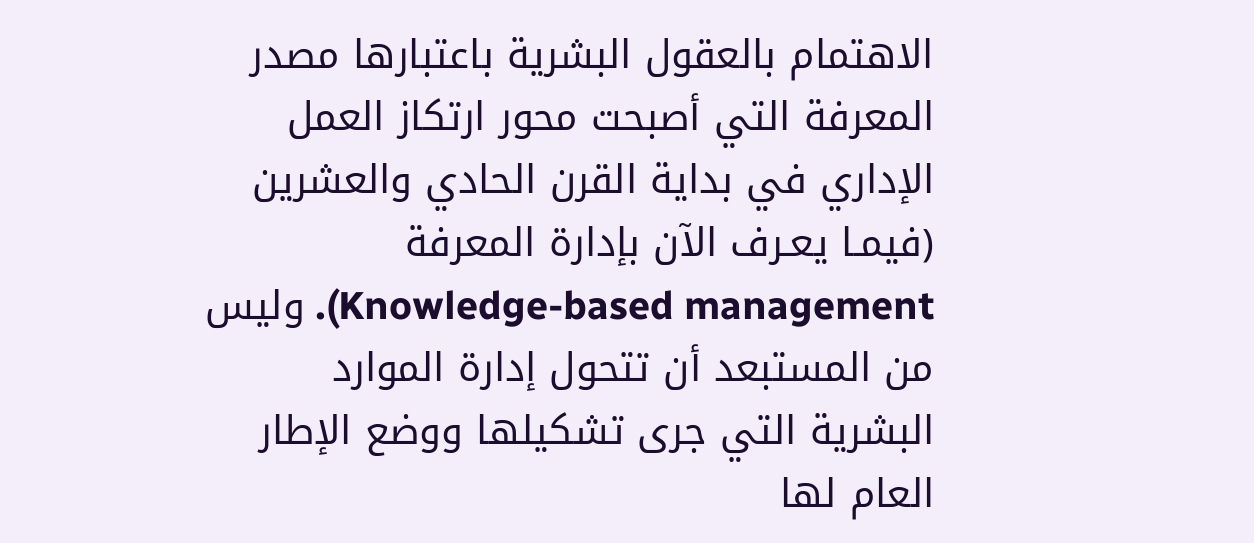الاهتمام بالعقول البشرية باعتبارها مصدر المعرفة التي أصبحت محور ارتكاز العمل الإداري في بداية القرن الحادي والعشرين (فيمـا يعـرف الآن بإدارة المعرفة Knowledge-based management). وليس من المستبعد أن تتحول إدارة الموارد البشرية التي جرى تشكيلها ووضع الإطار العام لها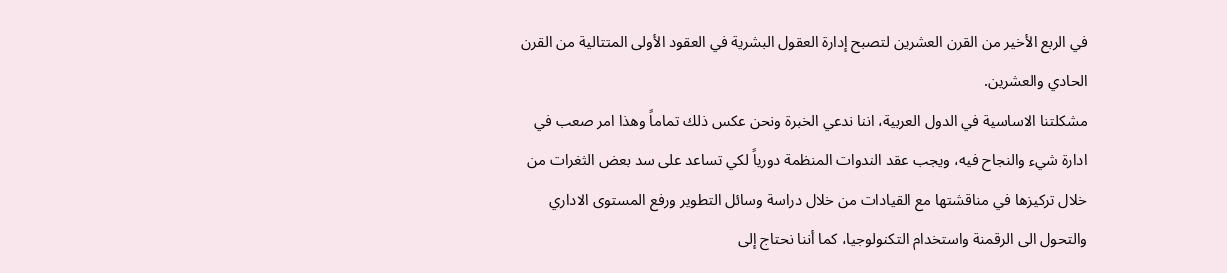في الربع الأخير من القرن العشرين لتصبح إدارة العقول البشرية في العقود الأولى المتتالية من القرن الحادي والعشرين.
مشكلتنا الاساسية في الدول العربية، اننا ندعي الخبرة ونحن عكس ذلك تماماً وهذا امر صعب في ادارة شيء والنجاح فيه، ويجب عقد الندوات المنظمة دورياً لكي تساعد على سد بعض الثغرات من خلال تركيزها في مناقشتها مع القيادات من خلال دراسة وسائل التطوير ورفع المستوى الاداري والتحول الى الرقمنة واستخدام التكنولوجيا، كما أننا نحتاج إلى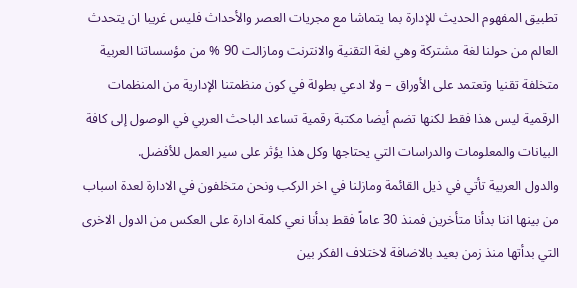تطبيق المفهوم الحديث للإدارة بما يتماشا مع مجريات العصر والأحداث فليس غريبا ان يتحدث العالم من حولنا لغة مشتركة وهي لغة التقنية والانترنت ومازالت 90 % من مؤسساتنا العربية متخلفة تقنيا وتعتمد على الأوراق – ولا ادعي بطولة في كون منظمتنا الإدارية من المنظمات الرقمية ليس هذا فقط لكنها تضم أيضا مكتبة رقمية تساعد الباحث العربي في الوصول إلى كافة البيانات والمعلومات والدراسات التي يحتاجها وكل هذا يؤثر على سير العمل للأفضل.
والدول العربية تأتي في ذيل القائمة ومازلنا في اخر الركب ونحن متخلفون في الادارة لعدة اسباب من بينها اننا بدأنا متأخرين فمنذ 30 عاماً فقط بدأنا نعي كلمة ادارة على العكس من الدول الاخرى التي بدأتها منذ زمن بعيد بالاضافة لاختلاف الفكر بين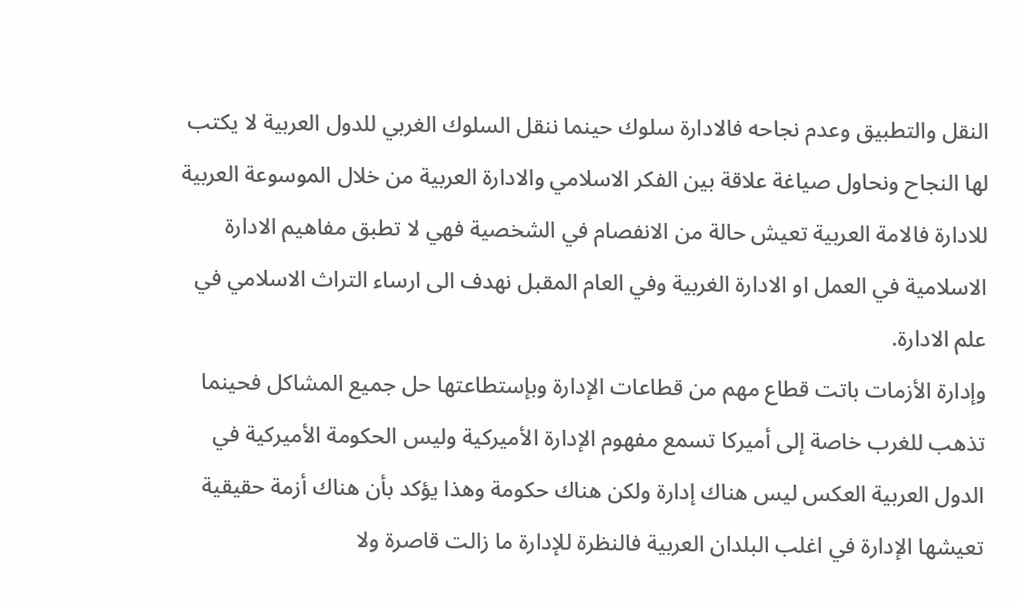النقل والتطبيق وعدم نجاحه فالادارة سلوك حينما ننقل السلوك الغربي للدول العربية لا يكتب لها النجاح ونحاول صياغة علاقة بين الفكر الاسلامي والادارة العربية من خلال الموسوعة العربية للادارة فالامة العربية تعيش حالة من الانفصام في الشخصية فهي لا تطبق مفاهيم الادارة الاسلامية في العمل او الادارة الغربية وفي العام المقبل نهدف الى ارساء التراث الاسلامي في علم الادارة.
وإدارة الأزمات باتت قطاع مهم من قطاعات الإدارة وبإستطاعتها حل جميع المشاكل فحينما تذهب للغرب خاصة إلى أميركا تسمع مفهوم الإدارة الأميركية وليس الحكومة الأميركية في الدول العربية العكس ليس هناك إدارة ولكن هناك حكومة وهذا يؤكد بأن هناك أزمة حقيقية تعيشها الإدارة في اغلب البلدان العربية فالنظرة للإدارة ما زالت قاصرة ولا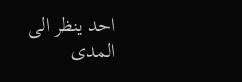احد ينظر الى المدى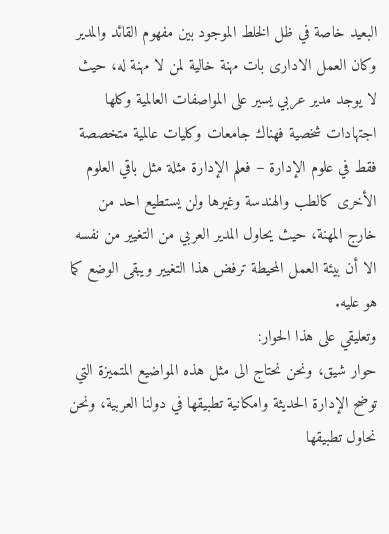البعيد خاصة في ظل الخلط الموجود بين مفهوم القائد والمدير وكان العمل الادارى بات مهنة خالية لمن لا مهنة له، حيث لا يوجد مدير عربي يسير على المواصفات العالمية وكلها اجتهادات شخصية فهناك جامعات وكليات عالمية متخصصة فقط في علوم الإدارة – فعلم الإدارة مثلة مثل باقي العلوم الأخرى كالطب والهندسة وغيرها ولن يستطيع احد من خارج المهنة، حيث يحاول المدير العربي من التغيير من نفسه الا أن بيئة العمل المحيطة ترفض هذا التغيير ويبقى الوضع كما هو عليه.
وتعليقي على هذا الحوار:
حوار شيق، ونحن نحتاج الى مثل هذه المواضيع المتميزة التي توضح الإدارة الحديثة وامكانية تطبيقها في دولنا العربية، ونحن نحاول تطبيقها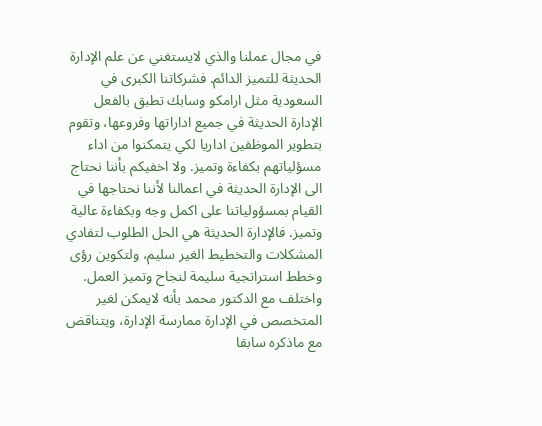في مجال عملنا والذي لايستغني عن علم الإدارة الحديثة للتميز الدائم. فشركاتنا الكبرى في السعودية مثل ارامكو وسابك تطبق بالفعل الإدارة الحديثة في جميع اداراتها وفروعها، وتقوم بتطوير الموظفين اداريا لكي يتمكنوا من اداء مسؤلياتهم بكفاءة وتميز. ولا اخفيكم بأننا نحتاج الى الإدارة الحديثة في اعمالنا لأننا نحتاجها في القيام بمسؤولياتنا على اكمل وجه وبكفاءة عالية وتميز. فالإدارة الحديثة هي الحل الطلوب لتفادي المشكلات والتخطيط الغير سليم، ولتكوين رؤى وخطط استراتجية سليمة لنجاح وتميز العمل.
واختلف مع الدكتور محمد بأنه لايمكن لغير المتخصص في الإدارة ممارسة الإدارة، ويتناقض مع ماذكره سابقا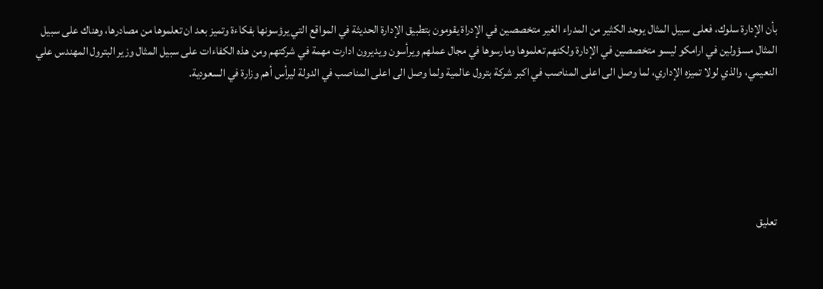بأن الإدارة سلوك، فعلى سبيل المثال يوجد الكثير من المدراء الغير متخصصين في الإدراة يقومون بتطبيق الإدارة الحديثة في المواقع التي يرؤسونها بفكاءة وتميز بعد ان تعلموها من مصادرها، وهناك على سبيل المثال مسؤولين في ارامكو ليسو متخصصين في الإدارة ولكنهم تعلموها ومارسوها في مجال عملهم ويرأسون ويديرون ادارت مهمة في شركتهم ومن هذه الكفاءات على سبيل المثال وزير البترول المهندس علي النعيمي، والذي لولا تميزه الإداري، لما وصل الى اعلى المناصب في اكبر شركة بترول عالمية ولما وصل الى اعلى المناصب في الدولة ليرأس أهم وزارة في السعودية.






تعليق